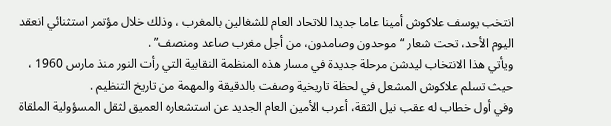انتخب يوسف علاكوش أمينا عاما جديدا للاتحاد العام للشغالين بالمغرب ، وذلك خلال مؤتمر استثنائي انعقد اليوم الأحد، تحت شعار “موحدون وصامدون، من أجل مغرب صاعد ومنصف” .
ويأتي هذا الانتخاب ليدشن مرحلة جديدة في مسار هذه المنظمة النقابية التي رأت النور منذ مارس 1960 ، حيث تسلم علاكوش المشعل في لحظة تاريخية وصفت بالدقيقة والمهمة من تاريخ التنظيم .
وفي أول خطاب له عقب نيل الثقة، أعرب الأمين العام الجديد عن استشعاره العميق لثقل المسؤولية الملقاة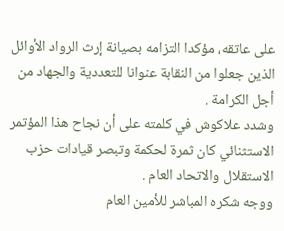على عاتقه، مؤكدا التزامه بصيانة إرث الرواد الأوائل الذين جعلوا من النقابة عنوانا للتعددية والجهاد من أجل الكرامة .
وشدد علاكوش في كلمته على أن نجاح هذا المؤتمر الاستثنائي كان ثمرة لحكمة وتبصر قيادات حزب الاستقلال والاتحاد العام .
ووجه شكره المباشر للأمين العام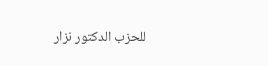للحزب الدكتور نزار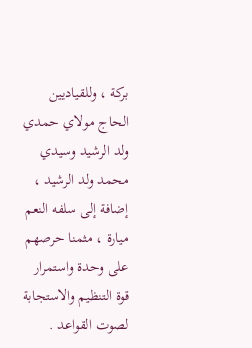بركة ، وللقياديين الحاج مولاي حمدي ولد الرشيد وسيدي محمد ولد الرشيد ، إضافة إلى سلفه النعم ميارة ، مثمنا حرصهم على وحدة واستمرار قوة التنظيم والاستجابة لصوت القواعد .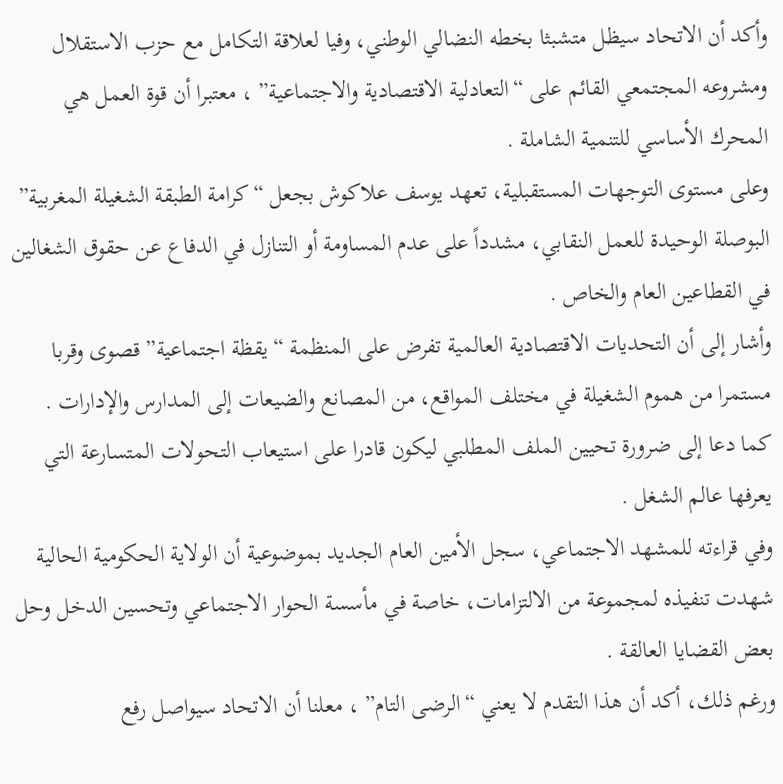وأكد أن الاتحاد سيظل متشبثا بخطه النضالي الوطني، وفيا لعلاقة التكامل مع حزب الاستقلال ومشروعه المجتمعي القائم على “التعادلية الاقتصادية والاجتماعية” ، معتبرا أن قوة العمل هي المحرك الأساسي للتنمية الشاملة .
وعلى مستوى التوجهات المستقبلية، تعهد يوسف علاكوش بجعل “كرامة الطبقة الشغيلة المغربية” البوصلة الوحيدة للعمل النقابي، مشدداً على عدم المساومة أو التنازل في الدفاع عن حقوق الشغالين في القطاعين العام والخاص .
وأشار إلى أن التحديات الاقتصادية العالمية تفرض على المنظمة “يقظة اجتماعية” قصوى وقربا مستمرا من هموم الشغيلة في مختلف المواقع، من المصانع والضيعات إلى المدارس والإدارات . كما دعا إلى ضرورة تحيين الملف المطلبي ليكون قادرا على استيعاب التحولات المتسارعة التي يعرفها عالم الشغل .
وفي قراءته للمشهد الاجتماعي، سجل الأمين العام الجديد بموضوعية أن الولاية الحكومية الحالية شهدت تنفيذه لمجموعة من الالتزامات، خاصة في مأسسة الحوار الاجتماعي وتحسين الدخل وحل بعض القضايا العالقة .
ورغم ذلك، أكد أن هذا التقدم لا يعني “الرضى التام” ، معلنا أن الاتحاد سيواصل رفع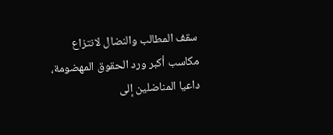سقف المطالب والنضال لانتزاع مكاسب أكبر ورد الحقوق المهضومة، داعيا المناضلين إلى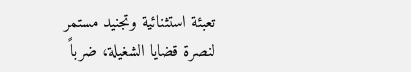تعبئة استثنائية وتجنيد مستمر لنصرة قضايا الشغيلة، ضرباً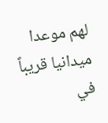لهم موعدا ميدانيا قريباً في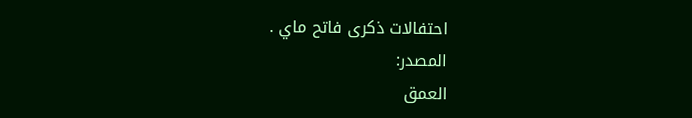احتفالات ذكرى فاتح ماي .
المصدر:
العمق